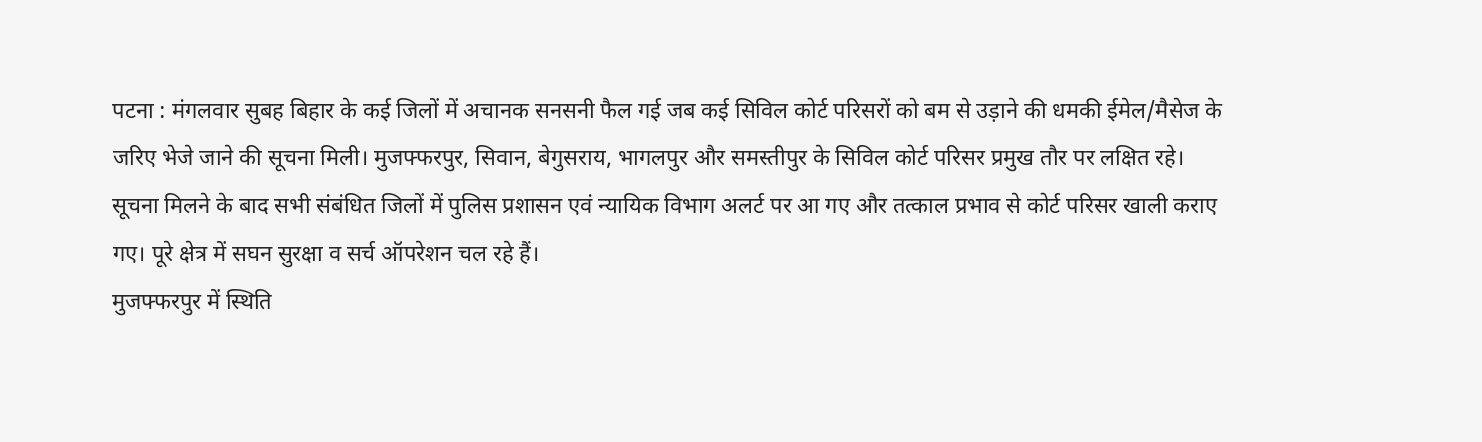पटना : मंगलवार सुबह बिहार के कई जिलों में अचानक सनसनी फैल गई जब कई सिविल कोर्ट परिसरों को बम से उड़ाने की धमकी ईमेल/मैसेज के जरिए भेजे जाने की सूचना मिली। मुजफ्फरपुर, सिवान, बेगुसराय, भागलपुर और समस्तीपुर के सिविल कोर्ट परिसर प्रमुख तौर पर लक्षित रहे। सूचना मिलने के बाद सभी संबंधित जिलों में पुलिस प्रशासन एवं न्यायिक विभाग अलर्ट पर आ गए और तत्काल प्रभाव से कोर्ट परिसर खाली कराए गए। पूरे क्षेत्र में सघन सुरक्षा व सर्च ऑपरेशन चल रहे हैं।
मुजफ्फरपुर में स्थिति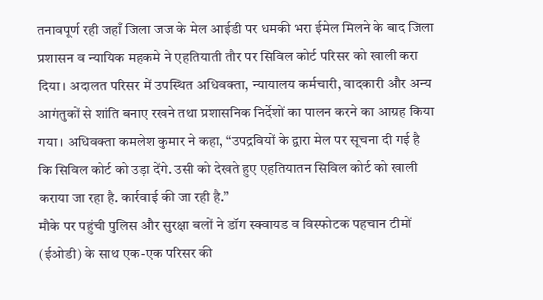तनावपूर्ण रही जहाँ जिला जज के मेल आईडी पर धमकी भरा ईमेल मिलने के बाद जिला प्रशासन व न्यायिक महकमे ने एहतियाती तौर पर सिविल कोर्ट परिसर को खाली करा दिया। अदालत परिसर में उपस्थित अधिवक्ता, न्यायालय कर्मचारी, वादकारी और अन्य आगंतुकों से शांति बनाए रखने तथा प्रशासनिक निर्देशों का पालन करने का आग्रह किया गया। अधिवक्ता कमलेश कुमार ने कहा, “उपद्रवियों के द्वारा मेल पर सूचना दी गई है कि सिविल कोर्ट को उड़ा देंगे. उसी को देखते हुए एहतियातन सिविल कोर्ट को खाली कराया जा रहा है. कार्रवाई की जा रही है.”
मौके पर पहुंची पुलिस और सुरक्षा बलों ने डॉग स्क्वायड व विस्फोटक पहचान टीमों (ईओडी) के साथ एक-एक परिसर की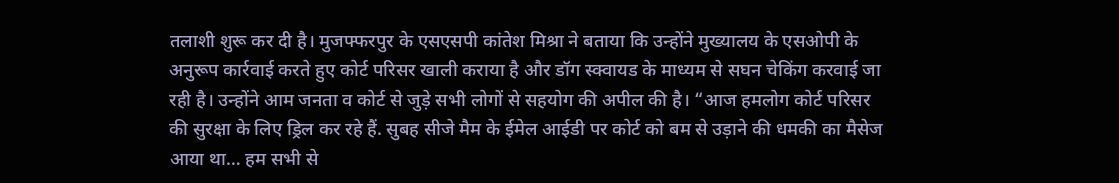तलाशी शुरू कर दी है। मुजफ्फरपुर के एसएसपी कांतेश मिश्रा ने बताया कि उन्होंने मुख्यालय के एसओपी के अनुरूप कार्रवाई करते हुए कोर्ट परिसर खाली कराया है और डॉग स्क्वायड के माध्यम से सघन चेकिंग करवाई जा रही है। उन्होंने आम जनता व कोर्ट से जुड़े सभी लोगों से सहयोग की अपील की है। “आज हमलोग कोर्ट परिसर की सुरक्षा के लिए ड्रिल कर रहे हैं. सुबह सीजे मैम के ईमेल आईडी पर कोर्ट को बम से उड़ाने की धमकी का मैसेज आया था… हम सभी से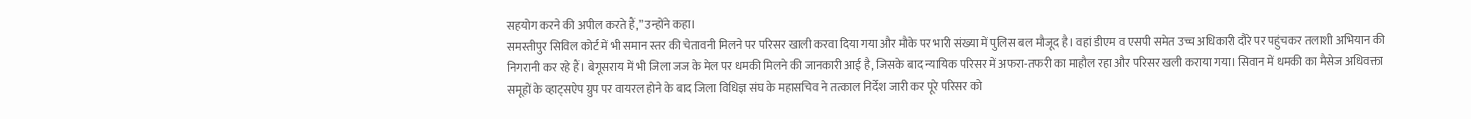सहयोग करने की अपील करते हैं,” उन्होंने कहा।
समस्तीपुर सिविल कोर्ट में भी समान स्तर की चेतावनी मिलने पर परिसर खाली करवा दिया गया और मौके पर भारी संख्या में पुलिस बल मौजूद है। वहां डीएम व एसपी समेत उच्च अधिकारी दौरे पर पहुंचकर तलाशी अभियान की निगरानी कर रहे हैं। बेगूसराय में भी जिला जज के मेल पर धमकी मिलने की जानकारी आई है, जिसके बाद न्यायिक परिसर में अफरा-तफरी का माहौल रहा और परिसर खली कराया गया। सिवान में धमकी का मैसेज अधिवक्ता समूहों के व्हाट्सऐप ग्रुप पर वायरल होने के बाद जिला विधिज्ञ संघ के महासचिव ने तत्काल निर्देश जारी कर पूरे परिसर को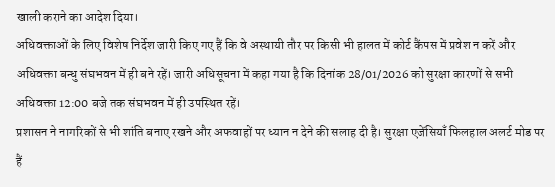खाली कराने का आदेश दिया।
अधिवक्ताओं के लिए विशेष निर्देश जारी किए गए हैं कि वे अस्थायी तौर पर किसी भी हालत में कोर्ट कैंपस में प्रवेश न करें और अधिवक्ता बन्धु संघभवन में ही बने रहें। जारी अधिसूचना में कहा गया है कि दिनांक 28/01/2026 को सुरक्षा कारणों से सभी अधिवक्ता 12:00 बजे तक संघभवन में ही उपस्थित रहें।
प्रशासन ने नागरिकों से भी शांति बनाए रखने और अफवाहों पर ध्यान न देने की सलाह दी है। सुरक्षा एजेंसियाँ फिलहाल अलर्ट मोड पर हैं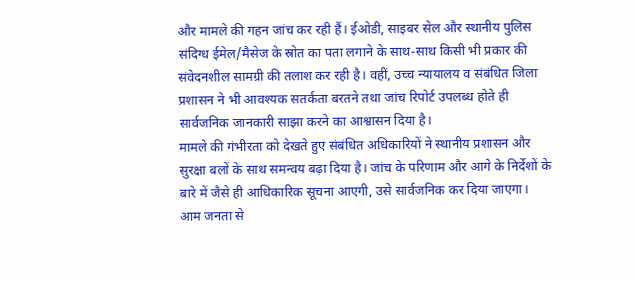और मामले की गहन जांच कर रही हैं। ईओडी, साइबर सेल और स्थानीय पुलिस संदिग्ध ईमेल/मैसेज के स्रोत का पता लगाने के साथ-साथ किसी भी प्रकार की संवेदनशील सामग्री की तलाश कर रही है। वहीं, उच्च न्यायालय व संबंधित जिला प्रशासन ने भी आवश्यक सतर्कता बरतने तथा जांच रिपोर्ट उपलब्ध होते ही सार्वजनिक जानकारी साझा करने का आश्वासन दिया है।
मामले की गंभीरता को देखते हुए संबंधित अधिकारियों ने स्थानीय प्रशासन और सुरक्षा बलों के साथ समन्वय बढ़ा दिया है। जांच के परिणाम और आगे के निर्देशों के बारे में जैसे ही आधिकारिक सूचना आएगी, उसे सार्वजनिक कर दिया जाएगा। आम जनता से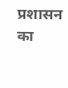प्रशासन का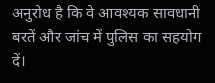अनुरोध है कि वे आवश्यक सावधानी बरतें और जांच में पुलिस का सहयोग दें।